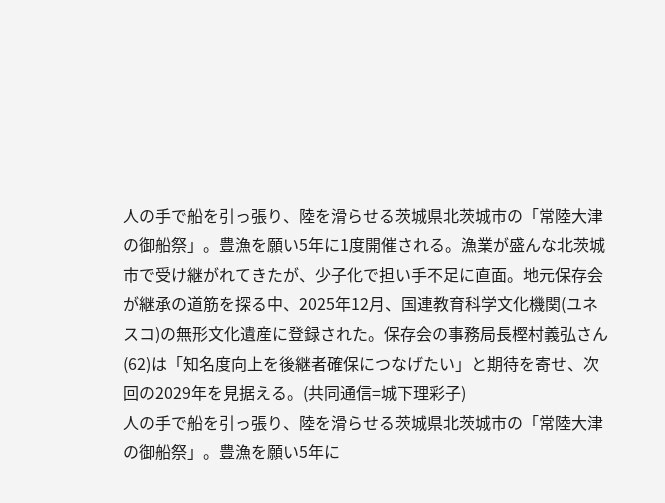人の手で船を引っ張り、陸を滑らせる茨城県北茨城市の「常陸大津の御船祭」。豊漁を願い5年に1度開催される。漁業が盛んな北茨城市で受け継がれてきたが、少子化で担い手不足に直面。地元保存会が継承の道筋を探る中、2025年12月、国連教育科学文化機関(ユネスコ)の無形文化遺産に登録された。保存会の事務局長樫村義弘さん(62)は「知名度向上を後継者確保につなげたい」と期待を寄せ、次回の2029年を見据える。(共同通信=城下理彩子)
人の手で船を引っ張り、陸を滑らせる茨城県北茨城市の「常陸大津の御船祭」。豊漁を願い5年に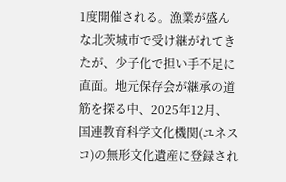1度開催される。漁業が盛んな北茨城市で受け継がれてきたが、少子化で担い手不足に直面。地元保存会が継承の道筋を探る中、2025年12月、国連教育科学文化機関(ユネスコ)の無形文化遺産に登録され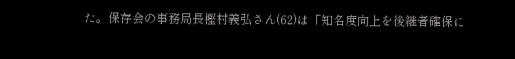た。保存会の事務局長樫村義弘さん(62)は「知名度向上を後継者確保に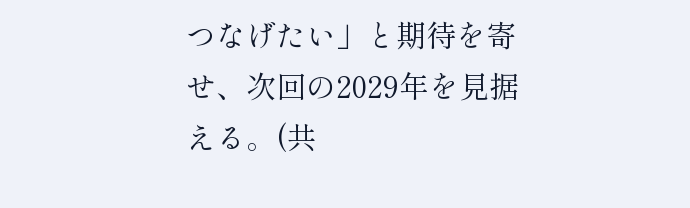つなげたい」と期待を寄せ、次回の2029年を見据える。(共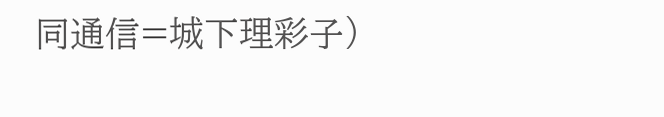同通信=城下理彩子)